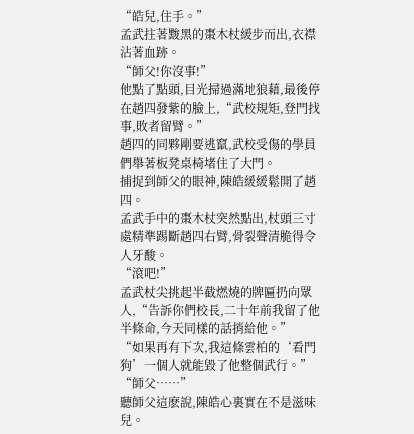“皓兒,住手。”
孟武拄著黢黑的棗木杖緩步而出,衣襟沾著血跡。
“師父!你沒事!”
他點了點頭,目光掃過滿地狼藉,最後停在趙四發紫的臉上,“武校規矩,登門找事,敗者留臂。”
趙四的同夥剛要逃竄,武校受傷的學員們舉著板凳桌椅堵住了大門。
捕捉到師父的眼神,陳皓緩緩鬆開了趙四。
孟武手中的棗木杖突然點出,杖頭三寸處精準踢斷趙四右臂,骨裂聲清脆得令人牙酸。
“滾吧!”
孟武杖尖挑起半截燃燒的牌匾扔向眾人,“告訴你們校長,二十年前我留了他半條命,今天同樣的話捎給他。”
“如果再有下次,我這條雲柏的‘看門狗’一個人就能毀了他整個武行。”
“師父……”
聽師父這麽說,陳皓心裏實在不是滋味兒。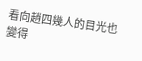看向趙四幾人的目光也變得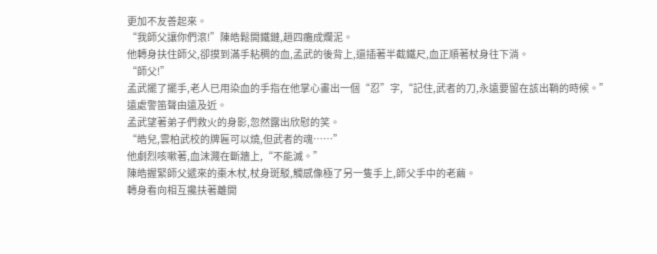更加不友善起來。
“我師父讓你們滾!”陳皓鬆開鐵鏈,趙四癱成爛泥。
他轉身扶住師父,卻摸到滿手粘稠的血,孟武的後背上,還插著半截鐵尺,血正順著杖身往下淌。
“師父!”
孟武擺了擺手,老人已用染血的手指在他掌心畫出一個“忍”字,“記住,武者的刀,永遠要留在該出鞘的時候。”
遠處警笛聲由遠及近。
孟武望著弟子們救火的身影,忽然露出欣慰的笑。
“皓兒,雲柏武校的牌匾可以燒,但武者的魂……”
他劇烈咳嗽著,血沫濺在斷牆上,“不能滅。”
陳皓握緊師父遞來的棗木杖,杖身斑駁,觸感像極了另一隻手上,師父手中的老繭。
轉身看向相互攙扶著離開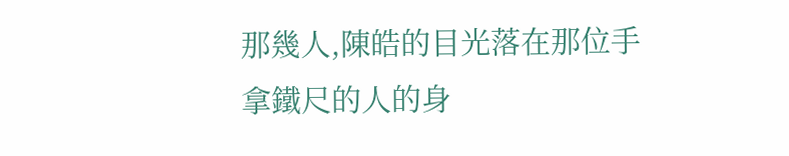那幾人,陳皓的目光落在那位手拿鐵尺的人的身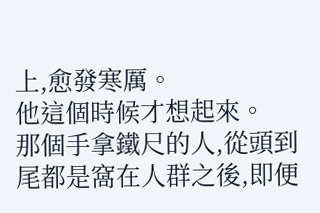上,愈發寒厲。
他這個時候才想起來。
那個手拿鐵尺的人,從頭到尾都是窩在人群之後,即便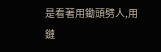是看著用鋤頭劈人,用鏈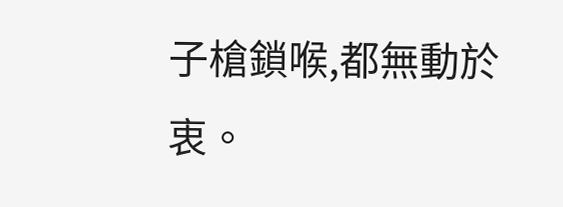子槍鎖喉,都無動於衷。